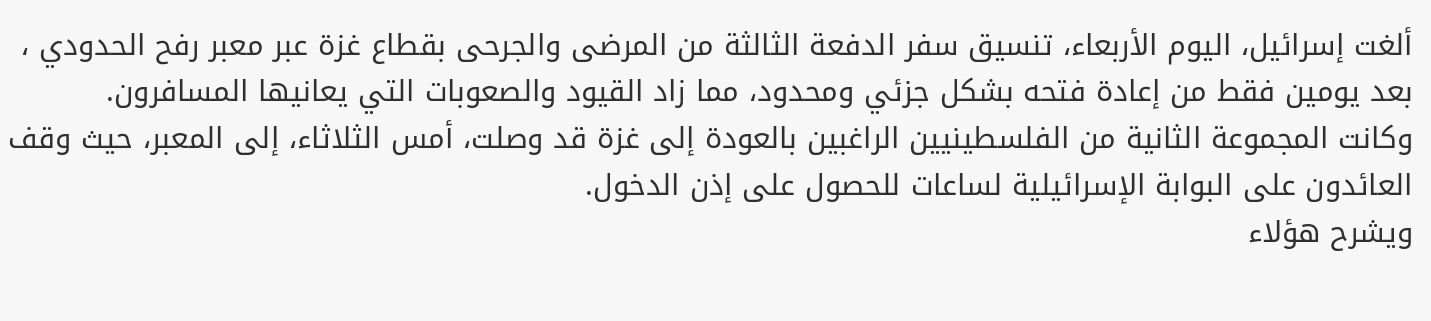ألغت إسرائيل، اليوم الأربعاء، تنسيق سفر الدفعة الثالثة من المرضى والجرحى بقطاع غزة عبر معبر رفح الحدودي ، بعد يومين فقط من إعادة فتحه بشكل جزئي ومحدود، مما زاد القيود والصعوبات التي يعانيها المسافرون.
وكانت المجموعة الثانية من الفلسطينيين الراغبين بالعودة إلى غزة قد وصلت، أمس الثلاثاء، إلى المعبر، حيث وقف العائدون على البوابة الإسرائيلية لساعات للحصول على إذن الدخول.
ويشرح هؤلاء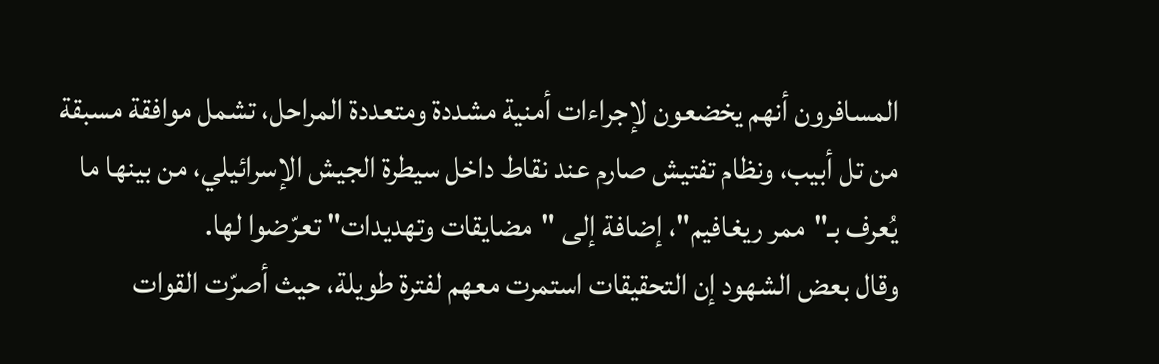المسافرون أنهم يخضعون لإجراءات أمنية مشددة ومتعددة المراحل، تشمل موافقة مسبقة من تل أبيب، ونظام تفتيش صارم عند نقاط داخل سيطرة الجيش الإسرائيلي، من بينها ما يُعرف بـ"ممر ريغافيم"، إضافة إلى "مضايقات وتهديدات" تعرّضوا لها.
وقال بعض الشهود إن التحقيقات استمرت معهم لفترة طويلة، حيث أصرّت القوات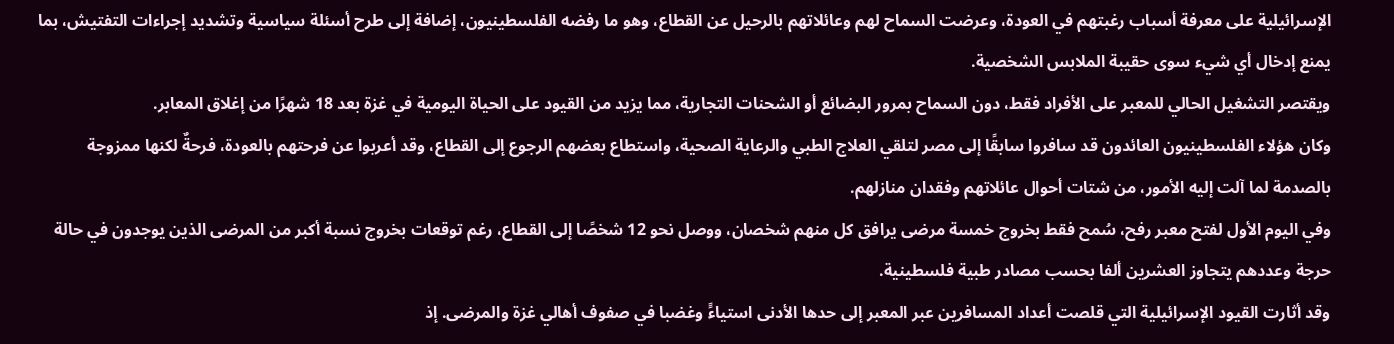الإسرائيلية على معرفة أسباب رغبتهم في العودة، وعرضت السماح لهم وعائلاتهم بالرحيل عن القطاع، وهو ما رفضه الفلسطينيون، إضافة إلى طرح أسئلة سياسية وتشديد إجراءات التفتيش، بما يمنع إدخال أي شيء سوى حقيبة الملابس الشخصية.
ويقتصر التشغيل الحالي للمعبر على الأفراد فقط، دون السماح بمرور البضائع أو الشحنات التجارية، مما يزيد من القيود على الحياة اليومية في غزة بعد 18 شهرًا من إغلاق المعابر.
وكان هؤلاء الفلسطينيون العائدون قد سافروا سابقًا إلى مصر لتلقي العلاج الطبي والرعاية الصحية، واستطاع بعضهم الرجوع إلى القطاع، وقد أعربوا عن فرحتهم بالعودة، فرحةٌ لكنها ممزوجة بالصدمة لما آلت إليه الأمور، من شتات أحوال عائلاتهم وفقدان منازلهم.
وفي اليوم الأول لفتح معبر رفح، سُمح فقط بخروج خمسة مرضى يرافق كل منهم شخصان، ووصل نحو 12 شخصًا إلى القطاع، رغم توقعات بخروج نسبة أكبر من المرضى الذين يوجدون في حالة حرجة وعددهم يتجاوز العشرين ألفا بحسب مصادر طبية فلسطينية.
وقد أثارت القيود الإسرائيلية التي قلصت أعداد المسافرين عبر المعبر إلى حدها الأدنى استياءًَ وغضبا في صفوف أهالي غزة والمرضى. إذ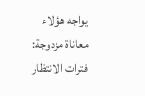يواجه هؤلاء معاناة مزدوجة: فترات الانتظار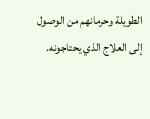الطويلة وحرمانهم من الوصول إلى العلاج الذي يحتاجونه.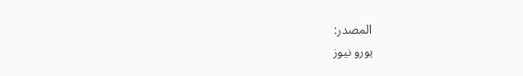المصدر:
يورو نيوز